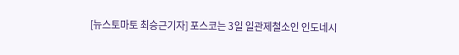[뉴스토마토 최승근기자] 포스코는 3일 일관제철소인 인도네시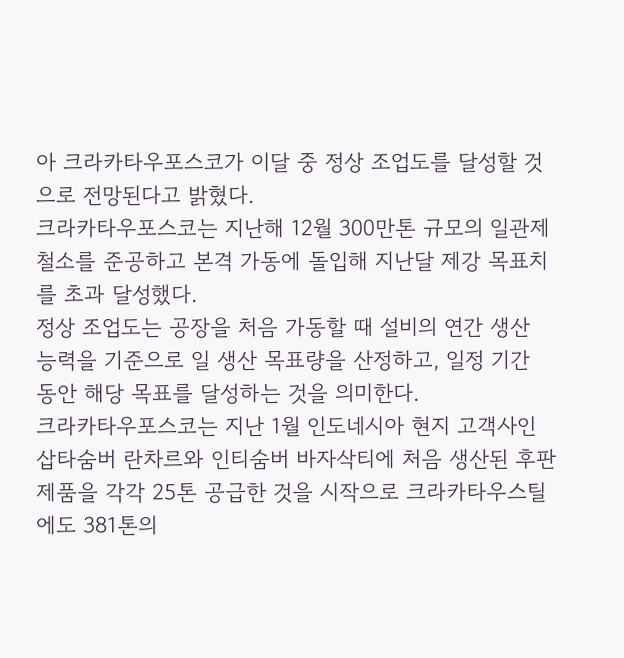아 크라카타우포스코가 이달 중 정상 조업도를 달성할 것으로 전망된다고 밝혔다.
크라카타우포스코는 지난해 12월 300만톤 규모의 일관제철소를 준공하고 본격 가동에 돌입해 지난달 제강 목표치를 초과 달성했다.
정상 조업도는 공장을 처음 가동할 때 설비의 연간 생산 능력을 기준으로 일 생산 목표량을 산정하고, 일정 기간 동안 해당 목표를 달성하는 것을 의미한다.
크라카타우포스코는 지난 1월 인도네시아 현지 고객사인 삽타숨버 란차르와 인티숨버 바자삭티에 처음 생산된 후판제품을 각각 25톤 공급한 것을 시작으로 크라카타우스틸에도 381톤의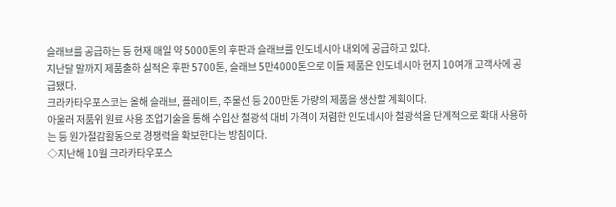슬래브를 공급하는 등 현재 매일 약 5000톤의 후판과 슬래브를 인도네시아 내외에 공급하고 있다.
지난달 말까지 제품출하 실적은 후판 5700톤, 슬래브 5만4000톤으로 이들 제품은 인도네시아 현지 10여개 고객사에 공급됐다.
크라카타우포스코는 올해 슬래브, 플레이트, 주물선 등 200만톤 가량의 제품을 생산할 계획이다.
아울러 저품위 원료 사용 조업기술을 통해 수입산 철광석 대비 가격이 저렴한 인도네시아 철광석을 단계적으로 확대 사용하는 등 원가절감활동으로 경쟁력을 확보한다는 방침이다.
◇지난해 10월 크라카타우포스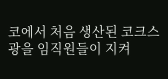코에서 처음 생산된 코크스 광을 임직원들이 지켜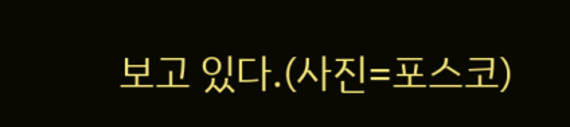보고 있다.(사진=포스코)